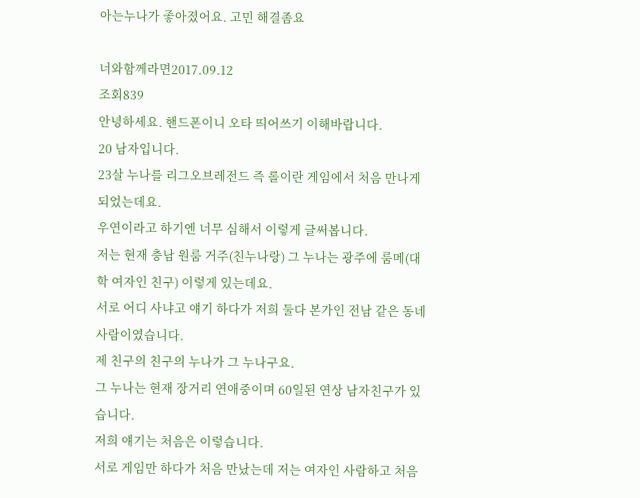아는누나가 좋아졌어요. 고민 해결좀요

너와함께라면2017.09.12
조회839
안녕하세요. 핸드폰이니 오타 띄어쓰기 이해바랍니다.
20 남자입니다.
23살 누나를 리그오브레전드 즉 롤이란 게임에서 처음 만나게 되었는데요.
우연이라고 하기엔 너무 심해서 이렇게 글써봅니다.
저는 현재 충남 원룸 거주(친누나랑) 그 누나는 광주에 룸메(대학 여자인 친구) 이렇게 있는데요.
서로 어디 사냐고 얘기 하다가 저희 둘다 본가인 전남 같은 동네 사람이였습니다.
제 친구의 친구의 누나가 그 누나구요.
그 누나는 현재 장거리 연애중이며 60일된 연상 남자친구가 있습니다.
저희 얘기는 처음은 이렇습니다.
서로 게임만 하다가 처음 만났는데 저는 여자인 사람하고 처음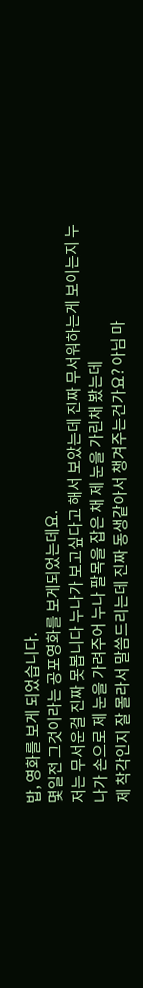밥, 영화를 보게 되었습니다.
몇일전 그것이라는 공포영화를 보게되었는데요.
저는 무서운걸 진짜 못봅니다 누나가 보고싶다고 해서 보았는데 진짜 무서워하는게 보이는지 누나가 손으로 제 눈을 가려주어 누나 팔목을 잡은 채 제 눈을 가린채 봤는데
제 착각인지 잘 몰라서 말씀드리는데 진짜 동생같아서 챙겨주는건가요? 아님 마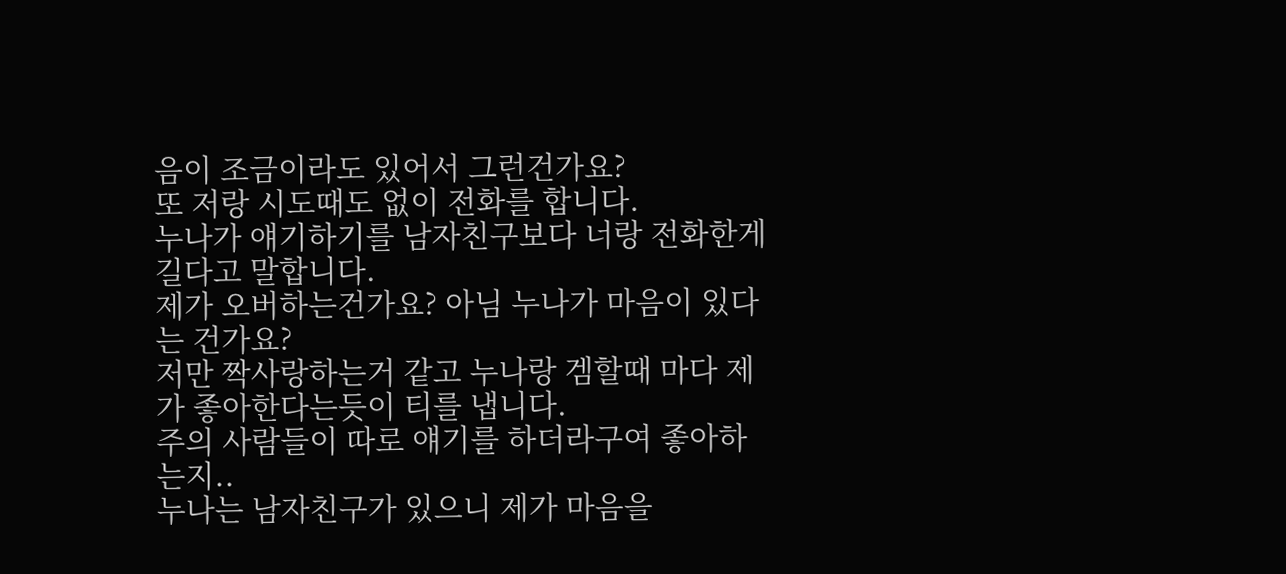음이 조금이라도 있어서 그런건가요?
또 저랑 시도때도 없이 전화를 합니다.
누나가 얘기하기를 남자친구보다 너랑 전화한게 길다고 말합니다.
제가 오버하는건가요? 아님 누나가 마음이 있다는 건가요?
저만 짝사랑하는거 같고 누나랑 겜할때 마다 제가 좋아한다는듯이 티를 냅니다.
주의 사람들이 따로 얘기를 하더라구여 좋아하는지..
누나는 남자친구가 있으니 제가 마음을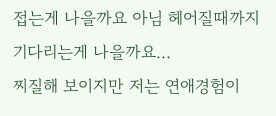접는게 나을까요 아님 헤어질때까지 기다리는게 나을까요...
찌질해 보이지만 저는 연애경험이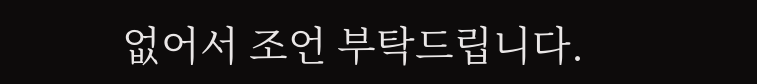없어서 조언 부탁드립니다.